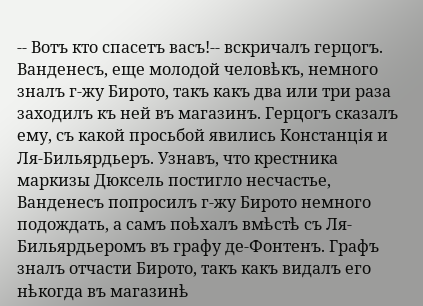-- Вотъ кто спасетъ васъ!-- вскричалъ герцогъ.
Ванденесъ, еще молодой человѣкъ, немного зналъ г-жу Бирото, такъ какъ два или три раза заходилъ къ ней въ магазинъ. Герцогъ сказалъ ему, съ какой просьбой явились Констанція и Ля-Бильярдьеръ. Узнавъ, что крестника маркизы Дюксель постигло несчастье, Ванденесъ попросилъ г-жу Бирото немного подождать, а самъ поѣхалъ вмѣстѣ съ Ля-Бильярдьеромъ въ графу де-Фонтенъ. Графъ зналъ отчасти Бирото, такъ какъ видалъ его нѣкогда въ магазинѣ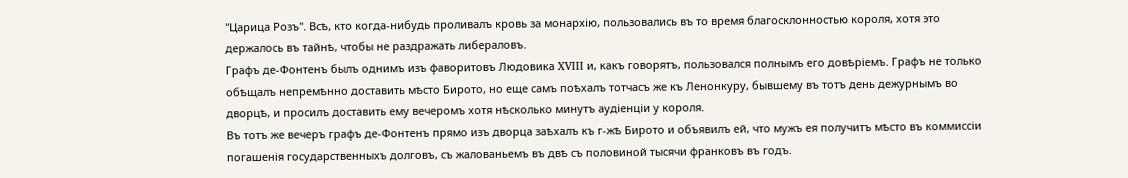"Царица Розъ". Всѣ, кто когда-нибудь проливалъ кровь за монархію, пользовались въ то время благосклонностью короля, хотя это держалось въ тайнѣ, чтобы не раздражать либераловъ.
Графъ де-Фонтенъ былъ однимъ изъ фаворитовъ Людовика XVIII и, какъ говорятъ, пользовался полнымъ его довѣріемъ. Графъ не только обѣщалъ непремѣнно доставить мѣсто Бирото, но еще самъ поѣхалъ тотчасъ же къ Ленонкуру, бывшему въ тотъ день дежурнымъ во дворцѣ, и просилъ доставить ему вечеромъ хотя нѣсколько минутъ аудіенціи у короля.
Въ тотъ же вечеръ графъ де-Фонтенъ прямо изъ дворца заѣхалъ къ г-жѣ Бирото и объявилъ ей, что мужъ ея получитъ мѣсто въ коммиссіи погашенія государственныхъ долговъ, съ жалованьемъ въ двѣ съ половиной тысячи франковъ въ годъ.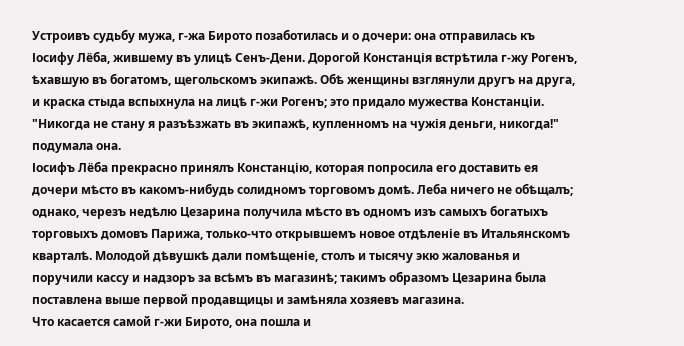Устроивъ судьбу мужа, г-жа Бирото позаботилась и о дочери: она отправилась къ Іосифу Лёба, жившему въ улицѣ Сенъ-Дени. Дорогой Констанція встрѣтила г-жу Рогенъ, ѣхавшую въ богатомъ, щегольскомъ экипажѣ. Обѣ женщины взглянули другъ на друга, и краска стыда вспыхнула на лицѣ г-жи Рогенъ; это придало мужества Констанціи.
"Никогда не стану я разъѣзжать въ экипажѣ, купленномъ на чужія деньги, никогда!" подумала она.
Іосифъ Лёба прекрасно принялъ Констанцію, которая попросила его доставить ея дочери мѣсто въ какомъ-нибудь солидномъ торговомъ домѣ. Леба ничего не обѣщалъ; однако, черезъ недѣлю Цезарина получила мѣсто въ одномъ изъ самыхъ богатыхъ торговыхъ домовъ Парижа, только-что открывшемъ новое отдѣленіе въ Итальянскомъ кварталѣ. Молодой дѣвушкѣ дали помѣщеніе, столъ и тысячу экю жалованья и поручили кассу и надзоръ за всѣмъ въ магазинѣ; такимъ образомъ Цезарина была поставлена выше первой продавщицы и замѣняла хозяевъ магазина.
Что касается самой г-жи Бирото, она пошла и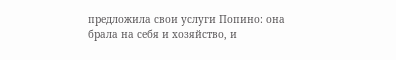предложила свои услуги Попино: она брала на себя и хозяйство, и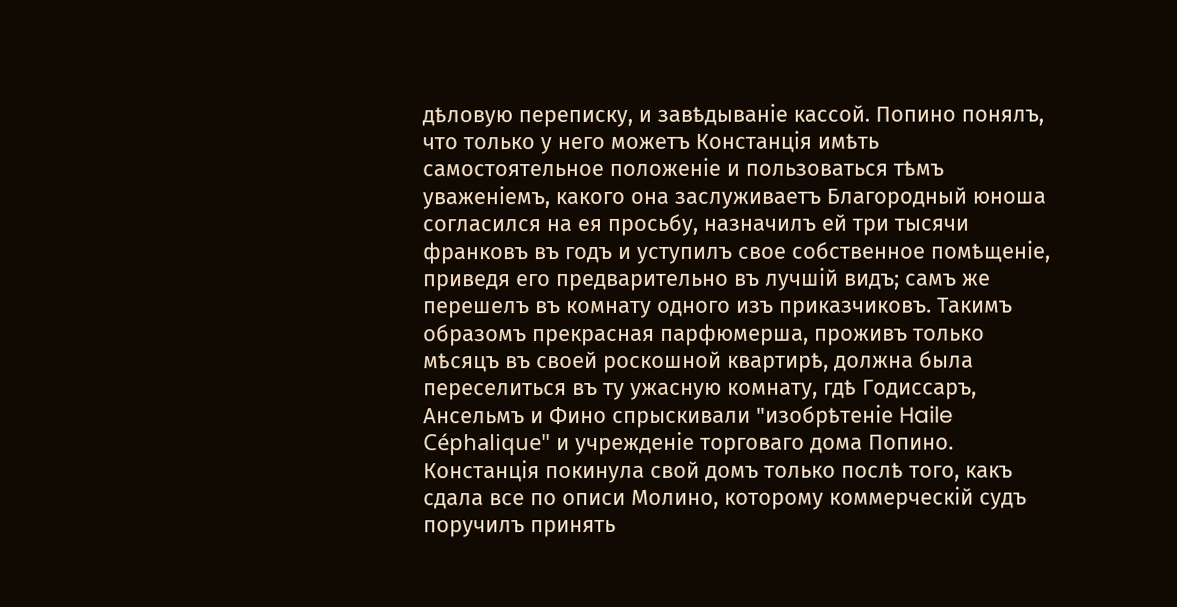дѣловую переписку, и завѣдываніе кассой. Попино понялъ, что только у него можетъ Констанція имѣть самостоятельное положеніе и пользоваться тѣмъ уваженіемъ, какого она заслуживаетъ Благородный юноша согласился на ея просьбу, назначилъ ей три тысячи франковъ въ годъ и уступилъ свое собственное помѣщеніе, приведя его предварительно въ лучшій видъ; самъ же перешелъ въ комнату одного изъ приказчиковъ. Такимъ образомъ прекрасная парфюмерша, проживъ только мѣсяцъ въ своей роскошной квартирѣ, должна была переселиться въ ту ужасную комнату, гдѣ Годиссаръ, Ансельмъ и Фино спрыскивали "изобрѣтеніе Haile Céphalique" и учрежденіе торговаго дома Попино. Констанція покинула свой домъ только послѣ того, какъ сдала все по описи Молино, которому коммерческій судъ поручилъ принять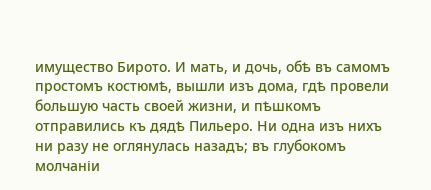имущество Бирото. И мать, и дочь, обѣ въ самомъ простомъ костюмѣ, вышли изъ дома, гдѣ провели большую часть своей жизни, и пѣшкомъ отправились къ дядѣ Пильеро. Ни одна изъ нихъ ни разу не оглянулась назадъ; въ глубокомъ молчаніи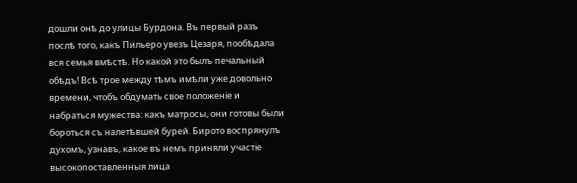дошли онѣ до улицы Бурдона. Въ первый разъ послѣ того, какъ Пильеро увезъ Цезаря, пообѣдала вся семья вмѣстѣ. Но какой это былъ печальный обѣдъ! Всѣ трое между тѣмъ имѣли уже довольно времени, чтобъ обдумать свое положеніе и набраться мужества: какъ матросы, они готовы были бороться съ налетѣвшей бурей. Бирото воспрянулъ духомъ, узнавъ, какое въ немъ приняли участіе высокопоставленныя лица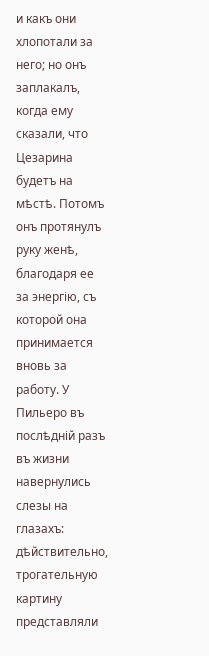и какъ они хлопотали за него; но онъ заплакалъ, когда ему сказали, что Цезарина будетъ на мѣстѣ. Потомъ онъ протянулъ руку женѣ, благодаря ее за энергію, съ которой она принимается вновь за работу. У Пильеро въ послѣдній разъ въ жизни навернулись слезы на глазахъ: дѣйствительно, трогательную картину представляли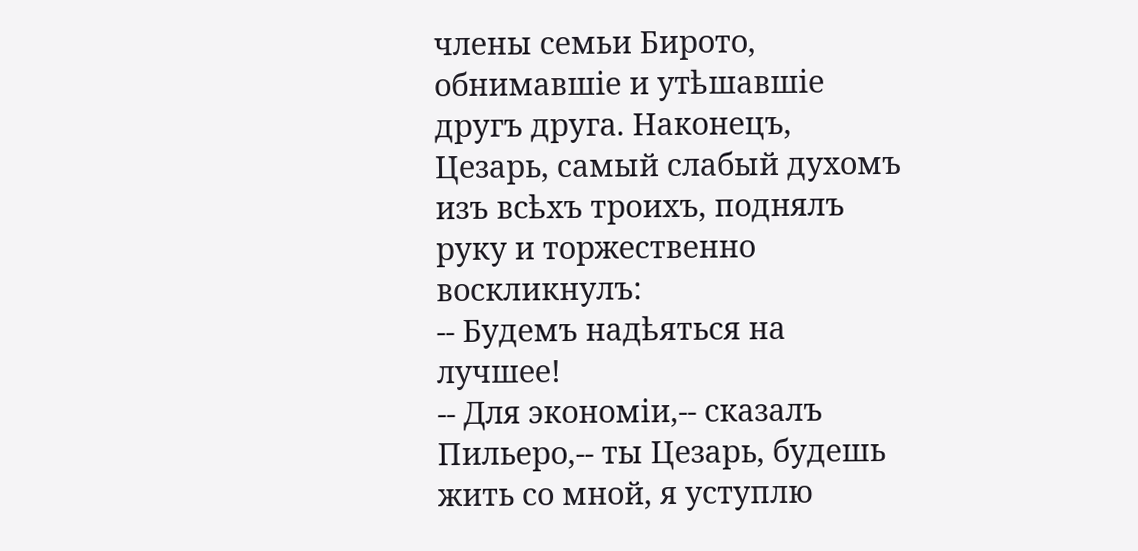члены семьи Бирото, обнимавшіе и утѣшавшіе другъ друга. Наконецъ, Цезарь, самый слабый духомъ изъ всѣхъ троихъ, поднялъ руку и торжественно воскликнулъ:
-- Будемъ надѣяться на лучшее!
-- Для экономіи,-- сказалъ Пильеро,-- ты Цезарь, будешь жить со мной, я уступлю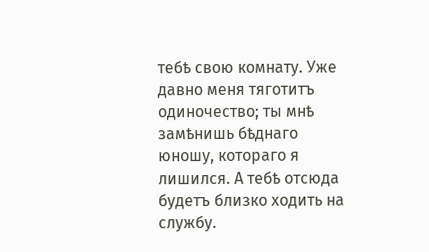тебѣ свою комнату. Уже давно меня тяготитъ одиночество; ты мнѣ замѣнишь бѣднаго юношу, котораго я лишился. А тебѣ отсюда будетъ близко ходить на службу.